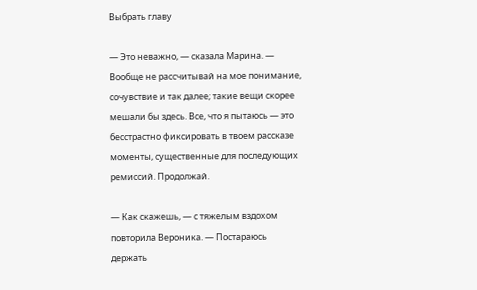Выбрать главу

— Это неважно, — сказала Марина. — Вообще не рассчитывай на мое понимание, сочувствие и так далее; такие вещи скорее мешали бы здесь. Все, что я пытаюсь — это бесстрастно фиксировать в твоем рассказе моменты, существенные для последующих ремиссий. Продолжай.

— Как скажешь, — с тяжелым вздохом повторила Вероника. — Постараюсь держать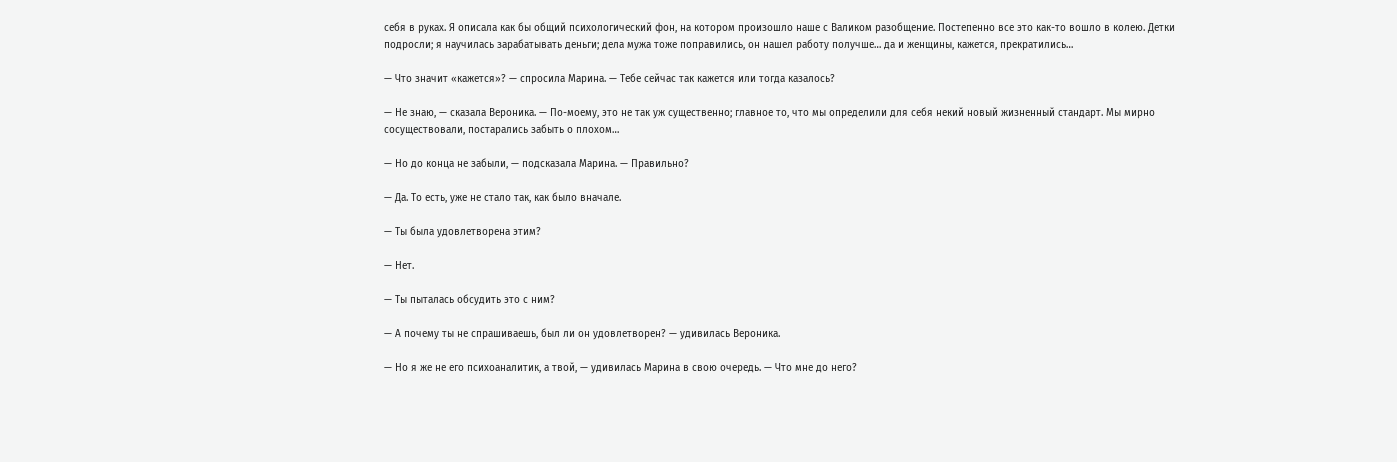себя в руках. Я описала как бы общий психологический фон, на котором произошло наше с Валиком разобщение. Постепенно все это как-то вошло в колею. Детки подросли; я научилась зарабатывать деньги; дела мужа тоже поправились, он нашел работу получше… да и женщины, кажется, прекратились…

— Что значит «кажется»? — спросила Марина. — Тебе сейчас так кажется или тогда казалось?

— Не знаю, — сказала Вероника. — По-моему, это не так уж существенно; главное то, что мы определили для себя некий новый жизненный стандарт. Мы мирно сосуществовали, постарались забыть о плохом…

— Но до конца не забыли, — подсказала Марина. — Правильно?

— Да. То есть, уже не стало так, как было вначале.

— Ты была удовлетворена этим?

— Нет.

— Ты пыталась обсудить это с ним?

— А почему ты не спрашиваешь, был ли он удовлетворен? — удивилась Вероника.

— Но я же не его психоаналитик, а твой, — удивилась Марина в свою очередь. — Что мне до него?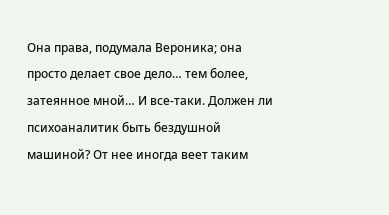Она права, подумала Вероника; она просто делает свое дело… тем более, затеянное мной… И все-таки. Должен ли психоаналитик быть бездушной машиной? От нее иногда веет таким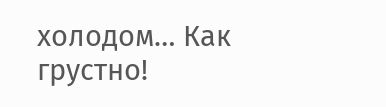холодом… Как грустно!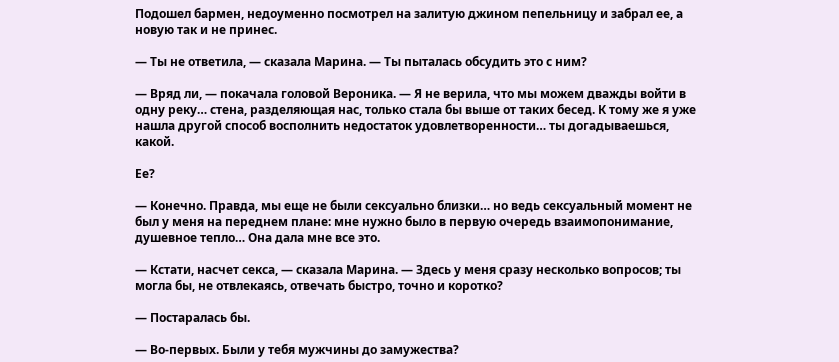Подошел бармен, недоуменно посмотрел на залитую джином пепельницу и забрал ее, а новую так и не принес.

— Ты не ответила, — сказала Марина. — Ты пыталась обсудить это с ним?

— Вряд ли, — покачала головой Вероника. — Я не верила, что мы можем дважды войти в одну реку… стена, разделяющая нас, только стала бы выше от таких бесед. К тому же я уже нашла другой способ восполнить недостаток удовлетворенности… ты догадываешься, какой.

Ее?

— Конечно. Правда, мы еще не были сексуально близки… но ведь сексуальный момент не был у меня на переднем плане: мне нужно было в первую очередь взаимопонимание, душевное тепло… Она дала мне все это.

— Кстати, насчет секса, — сказала Марина. — Здесь у меня сразу несколько вопросов; ты могла бы, не отвлекаясь, отвечать быстро, точно и коротко?

— Постаралась бы.

— Во-первых. Были у тебя мужчины до замужества?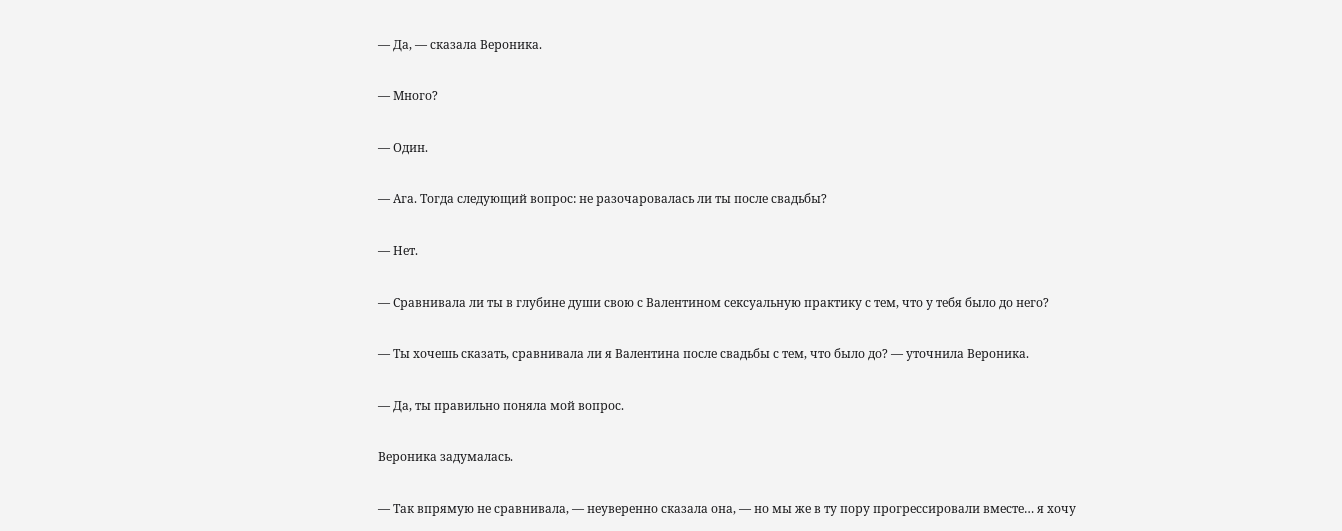— Да, — сказала Вероника.

— Много?

— Один.

— Ага. Тогда следующий вопрос: не разочаровалась ли ты после свадьбы?

— Нет.

— Сравнивала ли ты в глубине души свою с Валентином сексуальную практику с тем, что у тебя было до него?

— Ты хочешь сказать, сравнивала ли я Валентина после свадьбы с тем, что было до? — уточнила Вероника.

— Да, ты правильно поняла мой вопрос.

Вероника задумалась.

— Так впрямую не сравнивала, — неуверенно сказала она, — но мы же в ту пору прогрессировали вместе… я хочу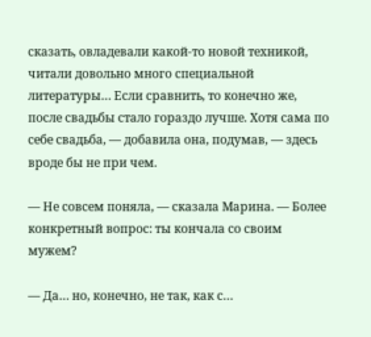сказать, овладевали какой-то новой техникой, читали довольно много специальной литературы… Если сравнить, то конечно же, после свадьбы стало гораздо лучше. Хотя сама по себе свадьба, — добавила она, подумав, — здесь вроде бы не при чем.

— Не совсем поняла, — сказала Марина. — Более конкретный вопрос: ты кончала со своим мужем?

— Да… но, конечно, не так, как с…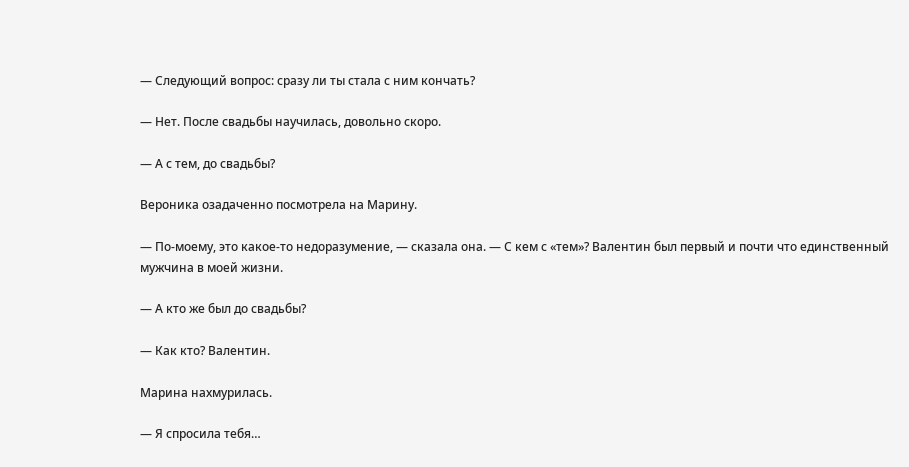— Следующий вопрос: сразу ли ты стала с ним кончать?

— Нет. После свадьбы научилась, довольно скоро.

— А с тем, до свадьбы?

Вероника озадаченно посмотрела на Марину.

— По-моему, это какое-то недоразумение, — сказала она. — С кем с «тем»? Валентин был первый и почти что единственный мужчина в моей жизни.

— А кто же был до свадьбы?

— Как кто? Валентин.

Марина нахмурилась.

— Я спросила тебя…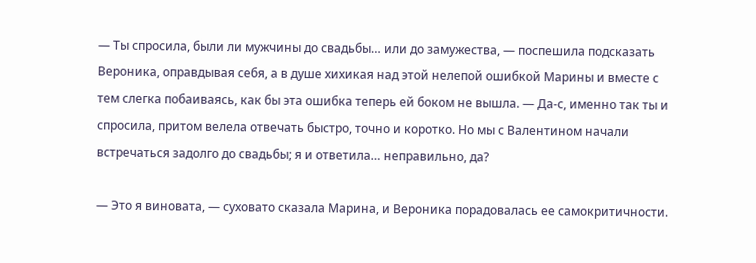— Ты спросила, были ли мужчины до свадьбы… или до замужества, — поспешила подсказать Вероника, оправдывая себя, а в душе хихикая над этой нелепой ошибкой Марины и вместе с тем слегка побаиваясь, как бы эта ошибка теперь ей боком не вышла. — Да-с, именно так ты и спросила, притом велела отвечать быстро, точно и коротко. Но мы с Валентином начали встречаться задолго до свадьбы; я и ответила… неправильно, да?

— Это я виновата, — суховато сказала Марина, и Вероника порадовалась ее самокритичности.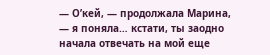— О’кей, — продолжала Марина, — я поняла… кстати, ты заодно начала отвечать на мой еще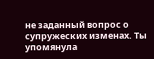не заданный вопрос о супружеских изменах. Ты упомянула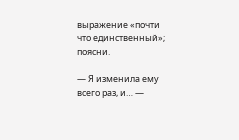выражение «почти что единственный»; поясни.

— Я изменила ему всего раз, и… —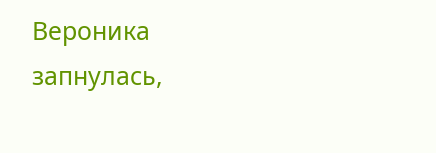Вероника запнулась,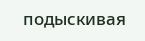подыскивая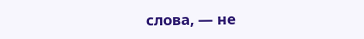слова, — не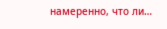намеренно, что ли…